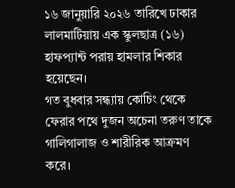১৬ জানুয়ারি ২০২৬ তারিখে ঢাকার লালমাটিয়ায় এক স্কুলছাত্র (১৬) হাফপ্যান্ট পরায় হামলার শিকার হয়েছেন।
গত বুধবার সন্ধ্যায় কোচিং থেকে ফেরার পথে দুজন অচেনা তরুণ তাকে গালিগালাজ ও শারীরিক আক্রমণ করে।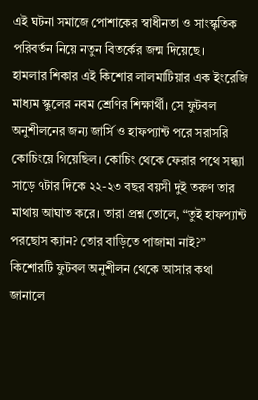এই ঘটনা সমাজে পোশাকের স্বাধীনতা ও সাংস্কৃতিক পরিবর্তন নিয়ে নতুন বিতর্কের জন্ম দিয়েছে।
হামলার শিকার এই কিশোর লালমাটিয়ার এক ইংরেজি মাধ্যম স্কুলের নবম শ্রেণির শিক্ষার্থী। সে ফুটবল অনুশীলনের জন্য জার্সি ও হাফপ্যান্ট পরে সরাসরি কোচিংয়ে গিয়েছিল। কোচিং থেকে ফেরার পথে সন্ধ্যা সাড়ে ৭টার দিকে ২২-২৩ বছর বয়সী দুই তরুণ তার মাথায় আঘাত করে। তারা প্রশ্ন তোলে, “তুই হাফপ্যান্ট পরছোস ক্যান? তোর বাড়িতে পাজামা নাই?” কিশোরটি ফুটবল অনুশীলন থেকে আসার কথা জানালে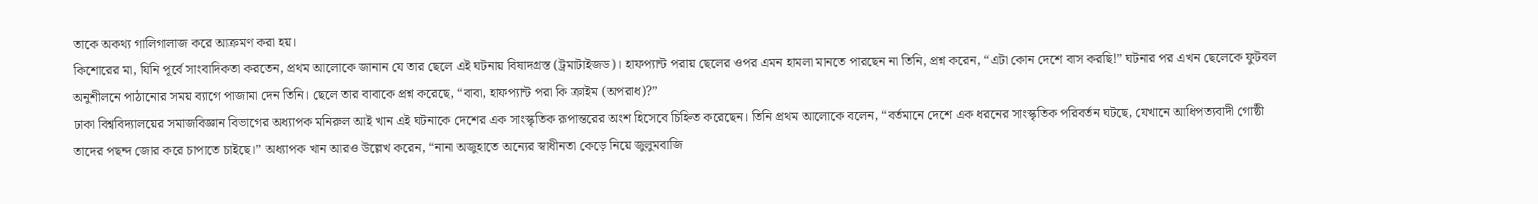তাকে অকথ্য গালিগালাজ করে আক্রমণ করা হয়।
কিশোরের মা, যিনি পূর্বে সাংবাদিকতা করতেন, প্রথম আলোকে জানান যে তার ছেলে এই ঘটনায় বিষাদগ্রস্ত (ট্রমাটাইজড)। হাফপ্যান্ট পরায় ছেলের ওপর এমন হামলা মানতে পারছেন না তিনি, প্রশ্ন করেন, “এটা কোন দেশে বাস করছি!” ঘটনার পর এখন ছেলেকে ফুটবল অনুশীলনে পাঠানোর সময় ব্যাগে পাজামা দেন তিনি। ছেলে তার বাবাকে প্রশ্ন করেছে, “বাবা, হাফপ্যান্ট পরা কি ক্রাইম (অপরাধ)?”
ঢাকা বিশ্ববিদ্যালয়ের সমাজবিজ্ঞান বিভাগের অধ্যাপক মনিরুল আই খান এই ঘটনাকে দেশের এক সাংস্কৃতিক রূপান্তরের অংশ হিসেবে চিহ্নিত করেছেন। তিনি প্রথম আলোকে বলেন, “বর্তমানে দেশে এক ধরনের সাংস্কৃতিক পরিবর্তন ঘটছে, যেখানে আধিপত্যবাদী গোষ্ঠী তাদের পছন্দ জোর করে চাপাতে চাইছে।” অধ্যাপক খান আরও উল্লেখ করেন, “নানা অজুহাতে অন্যের স্বাধীনতা কেড়ে নিয়ে জুলুমবাজি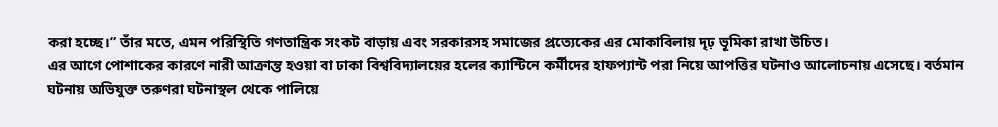করা হচ্ছে।” তাঁর মতে, এমন পরিস্থিতি গণতান্ত্রিক সংকট বাড়ায় এবং সরকারসহ সমাজের প্রত্যেকের এর মোকাবিলায় দৃঢ় ভূমিকা রাখা উচিত।
এর আগে পোশাকের কারণে নারী আক্রান্ত হওয়া বা ঢাকা বিশ্ববিদ্যালয়ের হলের ক্যান্টিনে কর্মীদের হাফপ্যান্ট পরা নিয়ে আপত্তির ঘটনাও আলোচনায় এসেছে। বর্তমান ঘটনায় অভিযুক্ত তরুণরা ঘটনাস্থল থেকে পালিয়ে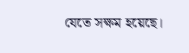যেতে সক্ষম হয়েছে।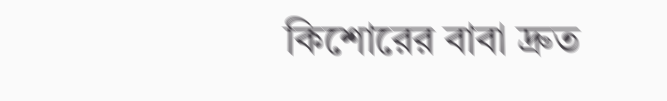কিশোরের বাবা দ্রুত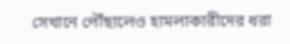সেখানে পৌঁছালেও হামলাকারীদের ধরা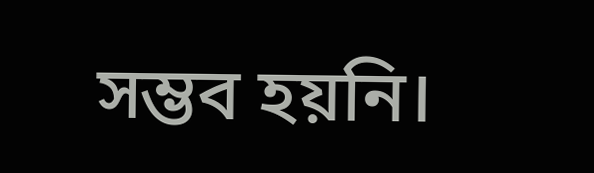সম্ভব হয়নি।